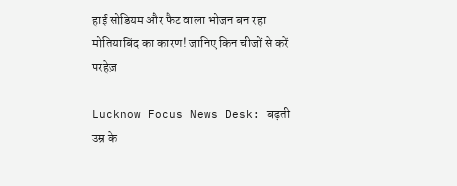हाई सोडियम और फैट वाला भोजन बन रहा मोतियाबिंद का कारण! जानिए किन चीजों से करें परहेज़

Lucknow Focus News Desk: बढ़ती उम्र के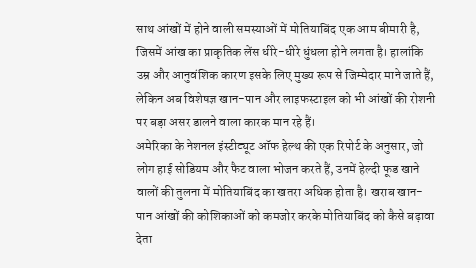साथ आंखों में होने वाली समस्याओं में मोतियाबिंद एक आम बीमारी है, जिसमें आंख का प्राकृतिक लेंस धीरे-धीरे धुंधला होने लगता है। हालांकि उम्र और आनुवंशिक कारण इसके लिए मुख्य रूप से जिम्मेदार माने जाते हैं, लेकिन अब विशेषज्ञ खान-पान और लाइफस्टाइल को भी आंखों की रोशनी पर बड़ा असर डालने वाला कारक मान रहे हैं।
अमेरिका के नेशनल इंस्टीट्यूट ऑफ हेल्थ की एक रिपोर्ट के अनुसार, जो लोग हाई सोडियम और फैट वाला भोजन करते हैं, उनमें हेल्दी फूड खाने वालों की तुलना में मोतियाबिंद का खतरा अधिक होता है। खराब खान-पान आंखों की कोशिकाओं को कमजोर करके मोतियाबिंद को कैसे बढ़ावा देता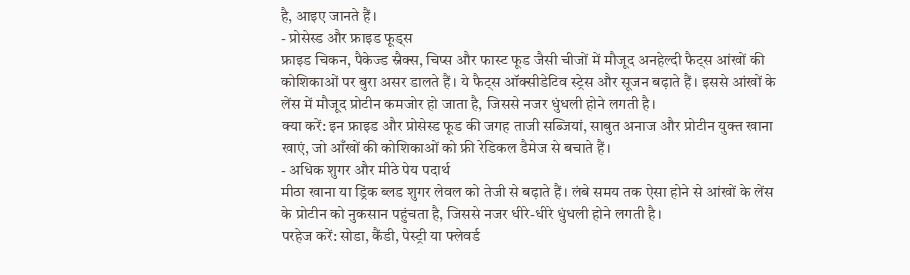है, आइए जानते हैं।
- प्रोसेस्ड और फ्राइड फूड्स
फ्राइड चिकन, पैकेज्ड स्नैक्स, चिप्स और फास्ट फूड जैसी चीजों में मौजूद अनहेल्दी फैट्स आंखों की कोशिकाओं पर बुरा असर डालते हैं। ये फैट्स ऑक्सीडेटिव स्ट्रेस और सूजन बढ़ाते हैं। इससे आंखों के लेंस में मौजूद प्रोटीन कमजोर हो जाता है, जिससे नजर धुंधली होने लगती है।
क्या करें: इन फ्राइड और प्रोसेस्ड फूड की जगह ताजी सब्जियां, साबुत अनाज और प्रोटीन युक्त खाना खाएं, जो आँखों की कोशिकाओं को फ्री रेडिकल डैमेज से बचाते हैं।
- अधिक शुगर और मीठे पेय पदार्थ
मीठा खाना या ड्रिंक ब्लड शुगर लेवल को तेजी से बढ़ाते हैं। लंबे समय तक ऐसा होने से आंखों के लेंस के प्रोटीन को नुकसान पहुंचता है, जिससे नजर धीरे-धीरे धुंधली होने लगती है।
परहेज करें: सोडा, कैंडी, पेस्ट्री या फ्लेवर्ड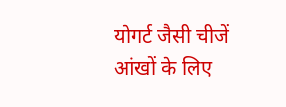योगर्ट जैसी चीजें आंखों के लिए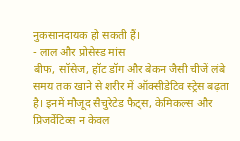नुकसानदायक हो सकती हैं।
- लाल और प्रोसेस्ड मांस
बीफ, सॉसेज, हॉट डॉग और बेकन जैसी चीजें लंबे समय तक खाने से शरीर में ऑक्सीडेटिव स्ट्रेस बढ़ता है। इनमें मौजूद सैचुरेटेड फैट्स, केमिकल्स और प्रिजर्वेटिव्स न केवल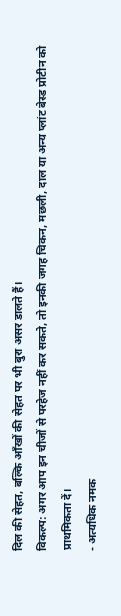दिल की सेहत, बल्कि आँखों की सेहत पर भी बुरा असर डालते हैं।
विकल्प: अगर आप इन चीजों से परहेज नहीं कर सकते, तो इनकी जगह चिकन, मछली, दाल या अन्य प्लांट बेस्ड प्रोटीन को प्राथमिकता दें।
- अत्यधिक नमक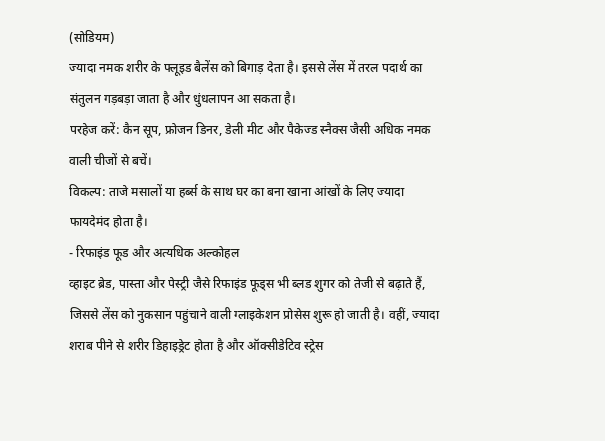(सोडियम)
ज्यादा नमक शरीर के फ्लूइड बैलेंस को बिगाड़ देता है। इससे लेंस में तरल पदार्थ का संतुलन गड़बड़ा जाता है और धुंधलापन आ सकता है।
परहेज करें: कैन सूप, फ्रोजन डिनर, डेली मीट और पैकेज्ड स्नैक्स जैसी अधिक नमक वाली चीजों से बचें।
विकल्प: ताजे मसालों या हर्ब्स के साथ घर का बना खाना आंखों के लिए ज्यादा फायदेमंद होता है।
- रिफाइंड फूड और अत्यधिक अल्कोहल
व्हाइट ब्रेड, पास्ता और पेस्ट्री जैसे रिफाइंड फूड्स भी ब्लड शुगर को तेजी से बढ़ाते हैं, जिससे लेंस को नुकसान पहुंचाने वाली ग्लाइकेशन प्रोसेस शुरू हो जाती है। वहीं, ज्यादा शराब पीने से शरीर डिहाइड्रेट होता है और ऑक्सीडेटिव स्ट्रेस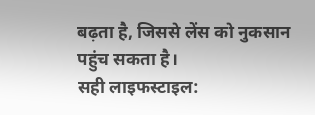बढ़ता है, जिससे लेंस को नुकसान पहुंच सकता है।
सही लाइफस्टाइल: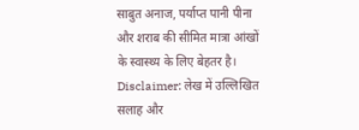साबुत अनाज, पर्याप्त पानी पीना और शराब की सीमित मात्रा आंखों के स्वास्थ्य के लिए बेहतर है।
Disclaimer: लेख में उल्लिखित सलाह और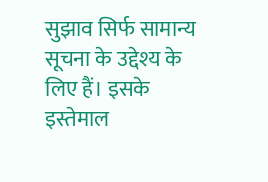सुझाव सिर्फ सामान्य सूचना के उद्देश्य के लिए हैं। इसके इस्तेमाल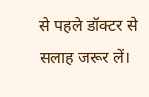से पहले डॉक्टर से सलाह जरूर लें।